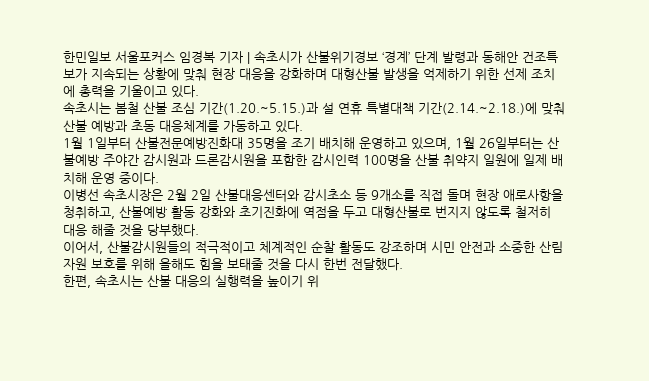한민일보 서울포커스 임경복 기자 | 속초시가 산불위기경보 ‘경계’ 단계 발령과 동해안 건조특보가 지속되는 상황에 맞춰 현장 대응을 강화하며 대형산불 발생을 억제하기 위한 선제 조치에 총력을 기울이고 있다.
속초시는 봄철 산불 조심 기간(1.20.~5.15.)과 설 연휴 특별대책 기간(2.14.~2.18.)에 맞춰 산불 예방과 초동 대응체계를 가동하고 있다.
1월 1일부터 산불전문예방진화대 35명을 조기 배치해 운영하고 있으며, 1월 26일부터는 산불예방 주야간 감시원과 드론감시원을 포함한 감시인력 100명을 산불 취약지 일원에 일제 배치해 운영 중이다.
이병선 속초시장은 2월 2일 산불대응센터와 감시초소 등 9개소를 직접 돌며 현장 애로사항을 청취하고, 산불예방 활동 강화와 초기진화에 역점을 두고 대형산불로 번지지 않도록 철저히 대응 해줄 것을 당부했다.
이어서, 산불감시원들의 적극적이고 체계적인 순찰 활동도 강조하며 시민 안전과 소중한 산림자원 보호를 위해 올해도 힘을 보태줄 것을 다시 한번 전달했다.
한편, 속초시는 산불 대응의 실행력을 높이기 위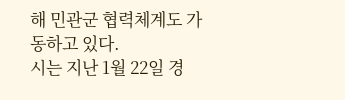해 민관군 협력체계도 가동하고 있다.
시는 지난 1월 22일 경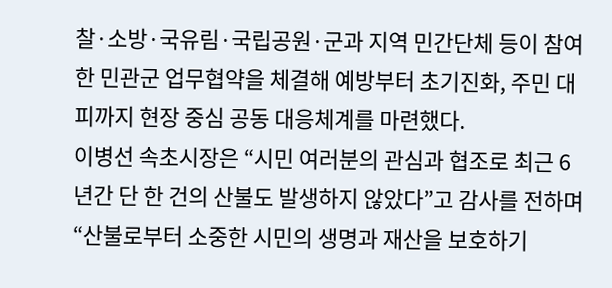찰·소방·국유림·국립공원·군과 지역 민간단체 등이 참여한 민관군 업무협약을 체결해 예방부터 초기진화, 주민 대피까지 현장 중심 공동 대응체계를 마련했다.
이병선 속초시장은 “시민 여러분의 관심과 협조로 최근 6년간 단 한 건의 산불도 발생하지 않았다”고 감사를 전하며 “산불로부터 소중한 시민의 생명과 재산을 보호하기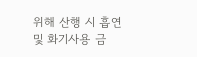위해 산행 시 흡연 및 화기사용 금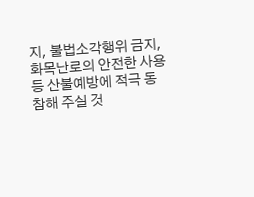지, 불법소각행위 금지, 화목난로의 안전한 사용 등 산불예방에 적극 동참해 주실 것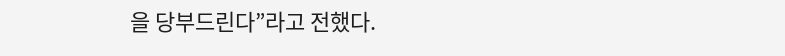을 당부드린다”라고 전했다.